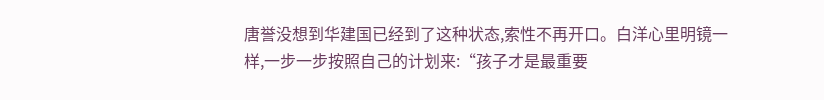唐誉没想到华建国已经到了这种状态,索性不再开口。白洋心里明镜一样,一步一步按照自己的计划来:“孩子才是最重要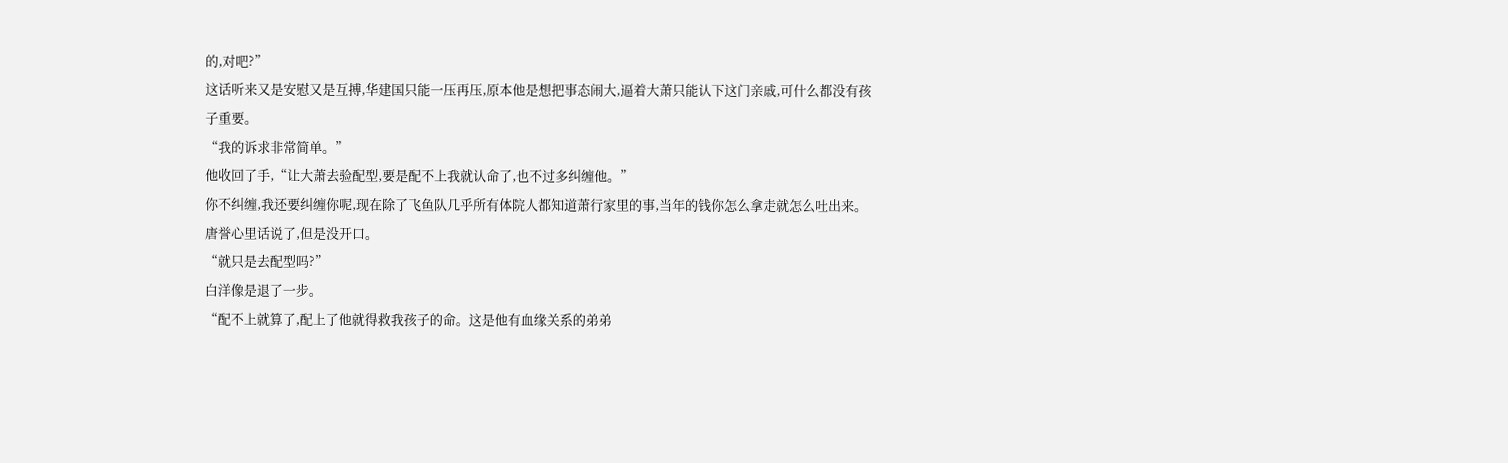的,对吧?”
这话听来又是安慰又是互搏,华建国只能一压再压,原本他是想把事态闹大,逼着大萧只能认下这门亲戚,可什么都没有孩子重要。
“我的诉求非常简单。”
他收回了手,“让大萧去验配型,要是配不上我就认命了,也不过多纠缠他。”
你不纠缠,我还要纠缠你呢,现在除了飞鱼队几乎所有体院人都知道萧行家里的事,当年的钱你怎么拿走就怎么吐出来。唐誉心里话说了,但是没开口。
“就只是去配型吗?”
白洋像是退了一步。
“配不上就算了,配上了他就得救我孩子的命。这是他有血缘关系的弟弟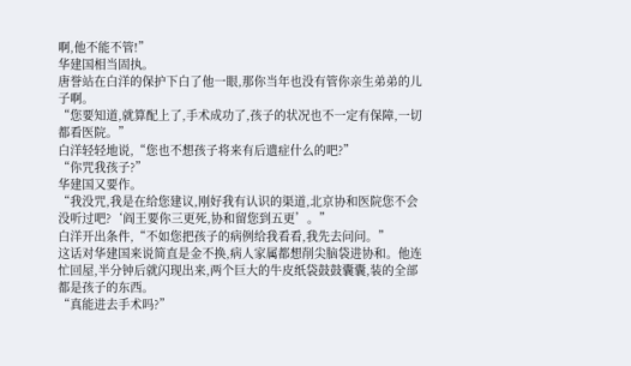啊,他不能不管!”
华建国相当固执。
唐誉站在白洋的保护下白了他一眼,那你当年也没有管你亲生弟弟的儿子啊。
“您要知道,就算配上了,手术成功了,孩子的状况也不一定有保障,一切都看医院。”
白洋轻轻地说,“您也不想孩子将来有后遗症什么的吧?”
“你咒我孩子?”
华建国又要作。
“我没咒,我是在给您建议,刚好我有认识的渠道,北京协和医院您不会没听过吧?‘阎王要你三更死,协和留您到五更’。”
白洋开出条件,“不如您把孩子的病例给我看看,我先去问问。”
这话对华建国来说简直是金不换,病人家属都想削尖脑袋进协和。他连忙回屋,半分钟后就闪现出来,两个巨大的牛皮纸袋鼓鼓囊囊,装的全部都是孩子的东西。
“真能进去手术吗?”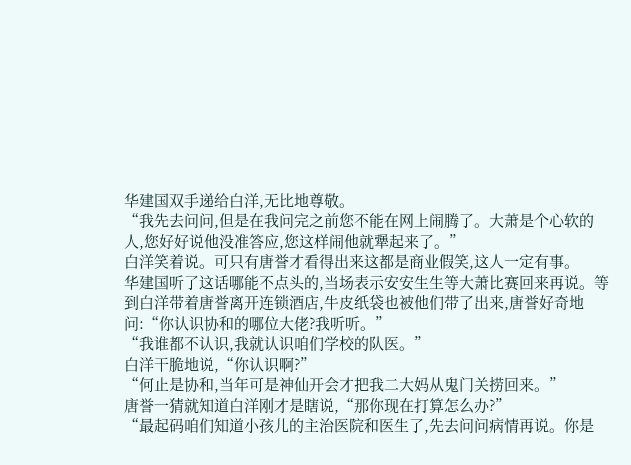华建国双手递给白洋,无比地尊敬。
“我先去问问,但是在我问完之前您不能在网上闹腾了。大萧是个心软的人,您好好说他没准答应,您这样闹他就犟起来了。”
白洋笑着说。可只有唐誉才看得出来这都是商业假笑,这人一定有事。
华建国听了这话哪能不点头的,当场表示安安生生等大萧比赛回来再说。等到白洋带着唐誉离开连锁酒店,牛皮纸袋也被他们带了出来,唐誉好奇地问:“你认识协和的哪位大佬?我听听。”
“我谁都不认识,我就认识咱们学校的队医。”
白洋干脆地说,“你认识啊?”
“何止是协和,当年可是神仙开会才把我二大妈从鬼门关捞回来。”
唐誉一猜就知道白洋刚才是瞎说,“那你现在打算怎么办?”
“最起码咱们知道小孩儿的主治医院和医生了,先去问问病情再说。你是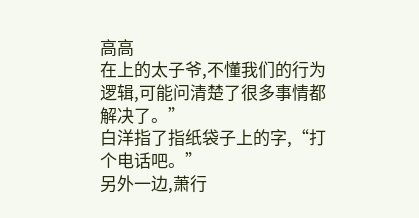高高
在上的太子爷,不懂我们的行为逻辑,可能问清楚了很多事情都解决了。”
白洋指了指纸袋子上的字,“打个电话吧。”
另外一边,萧行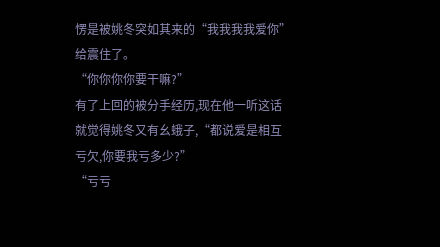愣是被姚冬突如其来的“我我我我爱你”
给震住了。
“你你你你要干嘛?”
有了上回的被分手经历,现在他一听这话就觉得姚冬又有幺蛾子,“都说爱是相互亏欠,你要我亏多少?”
“亏亏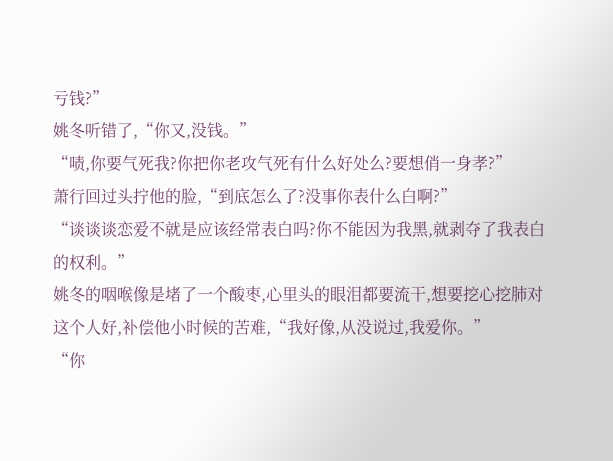亏钱?”
姚冬听错了,“你又,没钱。”
“啧,你要气死我?你把你老攻气死有什么好处么?要想俏一身孝?”
萧行回过头拧他的脸,“到底怎么了?没事你表什么白啊?”
“谈谈谈恋爱不就是应该经常表白吗?你不能因为我黑,就剥夺了我表白的权利。”
姚冬的咽喉像是堵了一个酸枣,心里头的眼泪都要流干,想要挖心挖肺对这个人好,补偿他小时候的苦难,“我好像,从没说过,我爱你。”
“你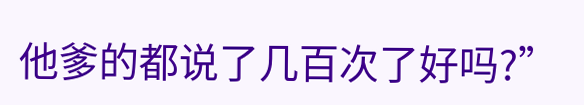他爹的都说了几百次了好吗?”